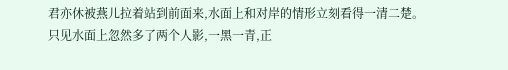君亦休被燕儿拉着站到前面来,水面上和对岸的情形立刻看得一清二楚。只见水面上忽然多了两个人影,一黑一青,正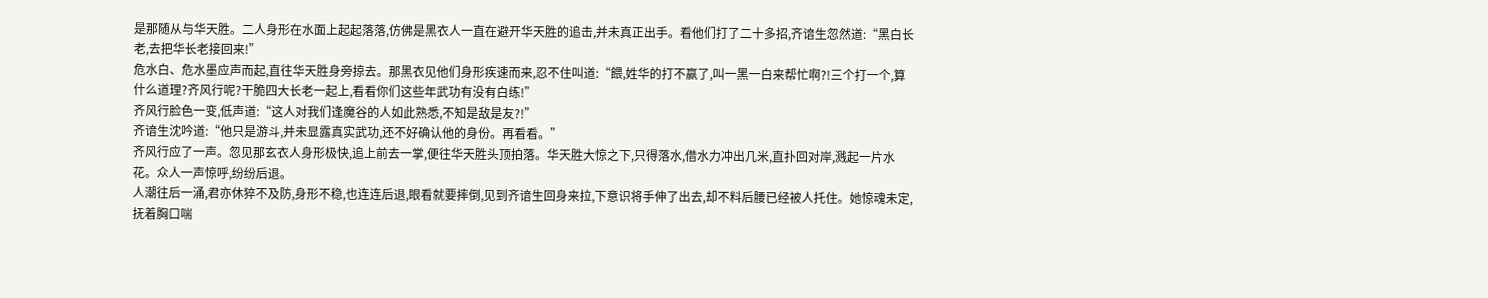是那随从与华天胜。二人身形在水面上起起落落,仿佛是黑衣人一直在避开华天胜的追击,并未真正出手。看他们打了二十多招,齐谙生忽然道:“黑白长老,去把华长老接回来!”
危水白、危水墨应声而起,直往华天胜身旁掠去。那黑衣见他们身形疾速而来,忍不住叫道:“餵,姓华的打不赢了,叫一黑一白来帮忙啊?!三个打一个,算什么道理?齐风行呢?干脆四大长老一起上,看看你们这些年武功有没有白练!”
齐风行脸色一变,低声道:“这人对我们逢魔谷的人如此熟悉,不知是敌是友?!”
齐谙生沈吟道:“他只是游斗,并未显露真实武功,还不好确认他的身份。再看看。”
齐风行应了一声。忽见那玄衣人身形极快,追上前去一掌,便往华天胜头顶拍落。华天胜大惊之下,只得落水,借水力冲出几米,直扑回对岸,溅起一片水花。众人一声惊呼,纷纷后退。
人潮往后一涌,君亦休猝不及防,身形不稳,也连连后退,眼看就要摔倒,见到齐谙生回身来拉,下意识将手伸了出去,却不料后腰已经被人托住。她惊魂未定,抚着胸口喘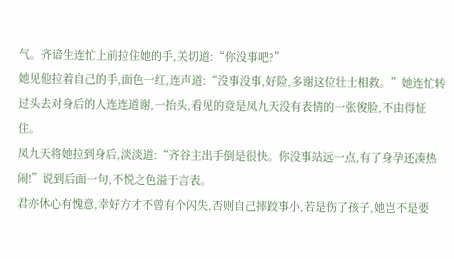气。齐谙生连忙上前拉住她的手,关切道:“你没事吧?”
她见他拉着自己的手,面色一红,连声道:“没事没事,好险,多谢这位壮士相救。”她连忙转过头去对身后的人连连道谢,一抬头,看见的竟是凤九天没有表情的一张俊脸,不由得怔住。
凤九天将她拉到身后,淡淡道:“齐谷主出手倒是很快。你没事站远一点,有了身孕还凑热闹!”说到后面一句,不悦之色溢于言表。
君亦休心有愧意,幸好方才不曾有个闪失,否则自己摔跤事小,若是伤了孩子,她岂不是要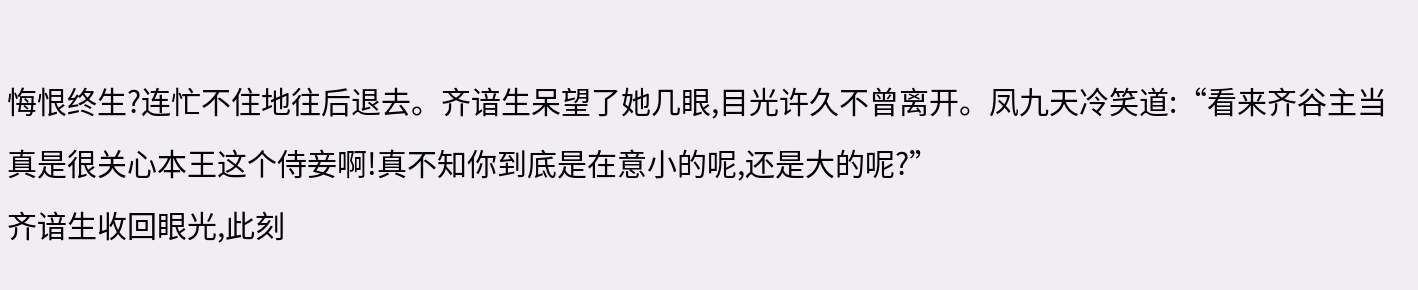悔恨终生?连忙不住地往后退去。齐谙生呆望了她几眼,目光许久不曾离开。凤九天冷笑道:“看来齐谷主当真是很关心本王这个侍妾啊!真不知你到底是在意小的呢,还是大的呢?”
齐谙生收回眼光,此刻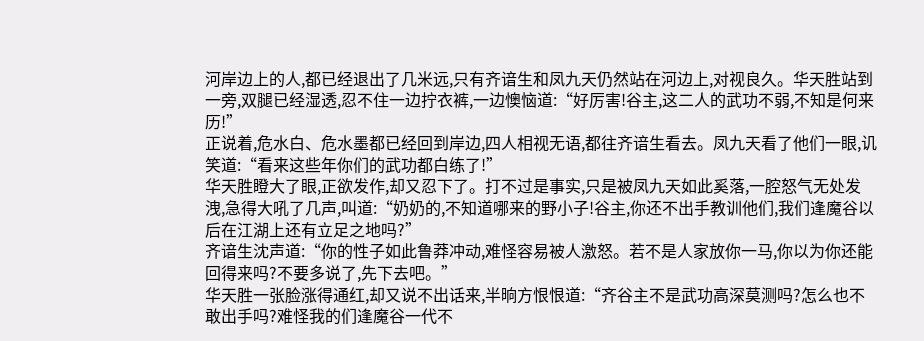河岸边上的人,都已经退出了几米远,只有齐谙生和凤九天仍然站在河边上,对视良久。华天胜站到一旁,双腿已经湿透,忍不住一边拧衣裤,一边懊恼道:“好厉害!谷主,这二人的武功不弱,不知是何来历!”
正说着,危水白、危水墨都已经回到岸边,四人相视无语,都往齐谙生看去。凤九天看了他们一眼,讥笑道:“看来这些年你们的武功都白练了!”
华天胜瞪大了眼,正欲发作,却又忍下了。打不过是事实,只是被凤九天如此奚落,一腔怒气无处发洩,急得大吼了几声,叫道:“奶奶的,不知道哪来的野小子!谷主,你还不出手教训他们,我们逢魔谷以后在江湖上还有立足之地吗?”
齐谙生沈声道:“你的性子如此鲁莽冲动,难怪容易被人激怒。若不是人家放你一马,你以为你还能回得来吗?不要多说了,先下去吧。”
华天胜一张脸涨得通红,却又说不出话来,半晌方恨恨道:“齐谷主不是武功高深莫测吗?怎么也不敢出手吗?难怪我的们逢魔谷一代不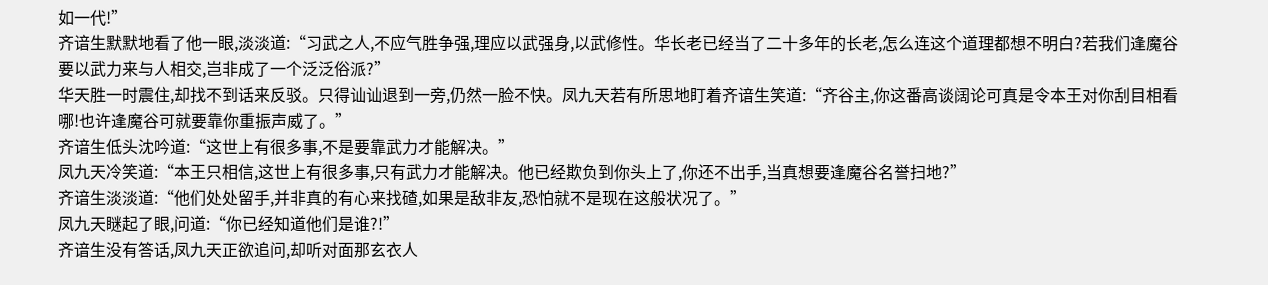如一代!”
齐谙生默默地看了他一眼,淡淡道:“习武之人,不应气胜争强,理应以武强身,以武修性。华长老已经当了二十多年的长老,怎么连这个道理都想不明白?若我们逢魔谷要以武力来与人相交,岂非成了一个泛泛俗派?”
华天胜一时震住,却找不到话来反驳。只得讪讪退到一旁,仍然一脸不快。凤九天若有所思地盯着齐谙生笑道:“齐谷主,你这番高谈阔论可真是令本王对你刮目相看哪!也许逢魔谷可就要靠你重振声威了。”
齐谙生低头沈吟道:“这世上有很多事,不是要靠武力才能解决。”
凤九天冷笑道:“本王只相信,这世上有很多事,只有武力才能解决。他已经欺负到你头上了,你还不出手,当真想要逢魔谷名誉扫地?”
齐谙生淡淡道:“他们处处留手,并非真的有心来找碴,如果是敌非友,恐怕就不是现在这般状况了。”
凤九天瞇起了眼,问道:“你已经知道他们是谁?!”
齐谙生没有答话,凤九天正欲追问,却听对面那玄衣人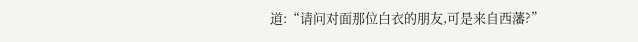道:“请问对面那位白衣的朋友,可是来自西藩?”